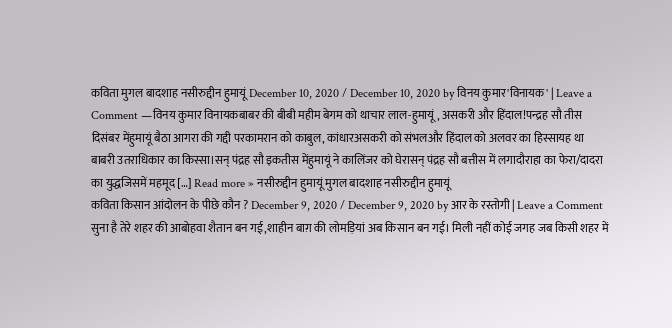कविता मुगल बादशाह नसीरुद्दीन हुमायूं December 10, 2020 / December 10, 2020 by विनय कुमार'विनायक' | Leave a Comment —विनय कुमार विनायकबाबर की बीबी महीम बेगम को थाचार लाल-हुमायूं, असकरी और हिंदाल!पन्द्रह सौ तीस दिसंबर मेंहुमायूं बैठा आगरा की गद्दी परकामरान को काबुल, कांधारअसकरी को संभलऔर हिंदाल को अलवर का हिस्सायह था बाबरी उतराधिकार का किस्सा।सन् पंद्रह सौ इकतीस मेंहुमायूं ने कालिंजर को घेरासन् पंद्रह सौ बत्तीस में लगादौराहा का फेरा/दादरा का युद्धजिसमें महमूद […] Read more » नसीरुद्दीन हुमायूं मुगल बादशाह नसीरुद्दीन हुमायूं
कविता किसान आंदोलन के पीछे कौन ? December 9, 2020 / December 9, 2020 by आर के रस्तोगी | Leave a Comment सुना है तेरे शहर की आबोहवा शैतान बन गई,शाहीन बाग़ की लोमड़ियां अब किसान बन गई। मिली नहीं कोई जगह जब किसी शहर में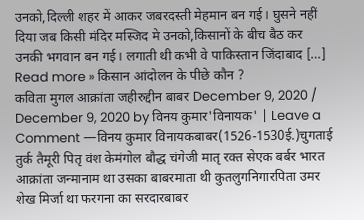उनको,दिल्ली शहर में आकर जबरदस्ती मेहमान बन गई। घुसने नहीं दिया जब किसी मंदिर मस्जिद मे उनको,किसानों के बीच बैठ कर उनकी भगवान बन गई। लगाती थी कभी वे पाकिस्तान जिंदाबाद […] Read more » किसान आंदोलन के पीछे कौन ?
कविता मुगल आक्रांता जहीरुद्दीन बाबर December 9, 2020 / December 9, 2020 by विनय कुमार'विनायक' | Leave a Comment —विनय कुमार विनायकबाबर(1526-1530ई.)चुगताई तुर्क तैमूरी पितृ वंश केमंगोल बौद्ध चंगेजी मातृ रक्त सेएक बर्बर भारत आक्रांता जन्मानाम था उसका बाबरमाता थी कुतलुगनिगारपिता उमर शेख मिर्जा था फरगना का सरदारबाबर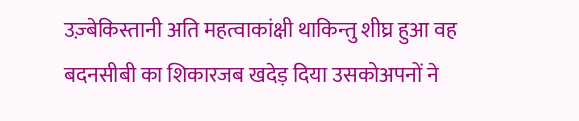उज़्बेकिस्तानी अति महत्वाकांक्षी थाकिन्तु शीघ्र हुआ वह बदनसीबी का शिकारजब खदेड़ दिया उसकोअपनों ने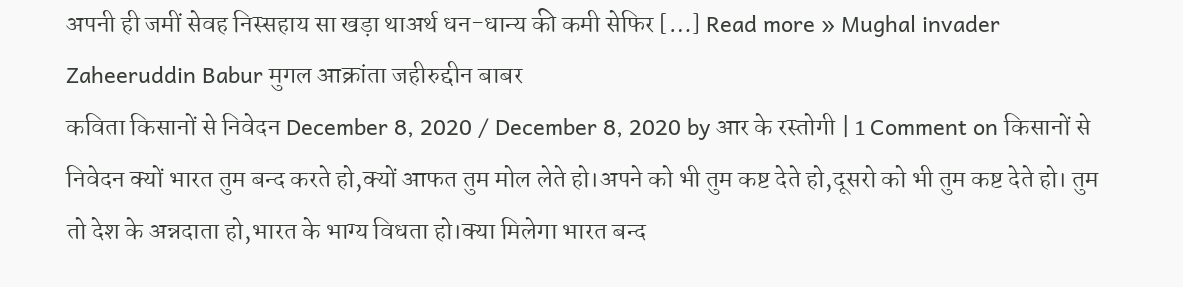अपनी ही जमीं सेवह निस्सहाय सा खड़ा थाअर्थ धन-धान्य की कमी सेफिर […] Read more » Mughal invader Zaheeruddin Babur मुगल आक्रांता जहीरुद्दीन बाबर
कविता किसानों से निवेदन December 8, 2020 / December 8, 2020 by आर के रस्तोगी | 1 Comment on किसानों से निवेदन क्यों भारत तुम बन्द करते हो,क्यों आफत तुम मोल लेते हो।अपने को भी तुम कष्ट देते हो,दूसरो को भी तुम कष्ट देते हो। तुम तो देश के अन्नदाता हो,भारत के भाग्य विधता हो।क्या मिलेगा भारत बन्द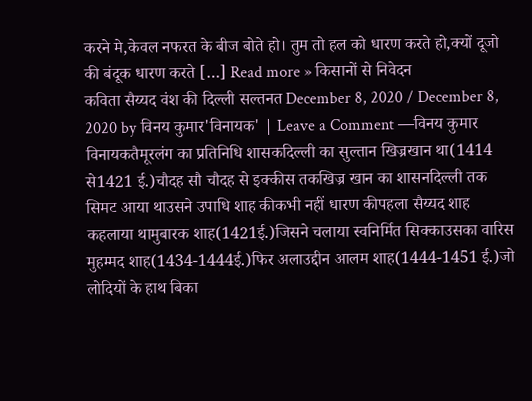करने मे,केवल नफरत के बीज बोते हो। तुम तो हल को धारण करते हो,क्यों दूजो की बंदूक धारण करते […] Read more » किसानों से निवेदन
कविता सैय्यद वंश की दिल्ली सल्तनत December 8, 2020 / December 8, 2020 by विनय कुमार'विनायक' | Leave a Comment —विनय कुमार विनायकतैमूरलंग का प्रतिनिधि शासकदिल्ली का सुल्तान खिज्रखान था(1414 से1421 ई.)चौदह सौ चौदह से इक्कीस तकखिज्र खान का शासनदिल्ली तक सिमट आया थाउसने उपाधि शाह कीकभी नहीं धारण कीपहला सैय्यद शाह कहलाया थामुबारक शाह(1421ई.)जिसने चलाया स्वनिर्मित सिक्काउसका वारिस मुहम्मद शाह(1434-1444ई.)फिर अलाउद्दीन आलम शाह(1444-1451 ई.)जो लोदियों के हाथ बिका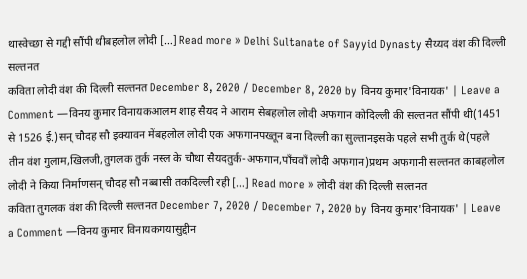थास्वेच्छा से गद्दी सौंपी थीबहलोल लोदी […] Read more » Delhi Sultanate of Sayyid Dynasty सैय्यद वंश की दिल्ली सल्तनत
कविता लोदी वंश की दिल्ली सल्तनत December 8, 2020 / December 8, 2020 by विनय कुमार'विनायक' | Leave a Comment —विनय कुमार विनायकआलम शाह सैयद ने आराम सेबहलोल लोदी अफगान कोदिल्ली की सल्तनत सौंपी थी(1451 से 1526 ई.)सन् चौदह सौ इक्यावन मेंबहलोल लोदी एक अफगानपख्तून बना दिल्ली का सुल्तानइसके पहले सभी तुर्क थे(पहले तीन वंश गुलाम,खिलजी,तुगलक तुर्क नस्ल के चौथा सैयदतुर्क-अफगान,पाँचवाँ लोदी अफगान)प्रथम अफगानी सल्तनत काबहलोल लोदी ने किया निर्माणसन् चौदह सौ नब्बासी तकदिल्ली रही […] Read more » लोदी वंश की दिल्ली सल्तनत
कविता तुगलक वंश की दिल्ली सल्तनत December 7, 2020 / December 7, 2020 by विनय कुमार'विनायक' | Leave a Comment —विनय कुमार विनायकगयासुद्दीन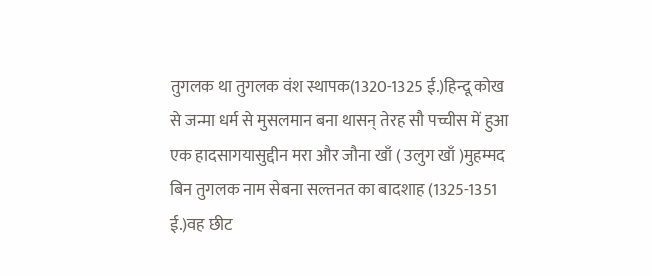तुगलक था तुगलक वंश स्थापक(1320-1325 ई.)हिन्दू कोख से जन्मा धर्म से मुसलमान बना थासन् तेरह सौ पच्चीस में हुआ एक हादसागयासुद्दीन मरा और जौना खाँ ( उलुग खाँ )मुहम्मद बिन तुगलक नाम सेबना सल्तनत का बादशाह (1325-1351 ई.)वह छीट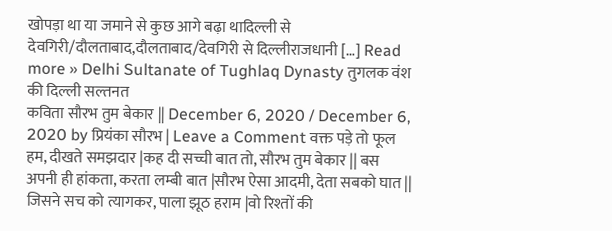खोपड़ा था या जमाने से कुछ आगे बढ़ा थादिल्ली से देवगिरी/दौलताबाद,दौलताबाद/देवगिरी से दिल्लीराजधानी […] Read more » Delhi Sultanate of Tughlaq Dynasty तुगलक वंश की दिल्ली सल्तनत
कविता सौरभ तुम बेकार || December 6, 2020 / December 6, 2020 by प्रियंका सौरभ | Leave a Comment वक्त पड़े तो फूल हम, दीखते समझदार |कह दी सच्ची बात तो, सौरभ तुम बेकार || बस अपनी ही हांकता, करता लम्बी बात |सौरभ ऐसा आदमी, देता सबको घात || जिसने सच को त्यागकर, पाला झूठ हराम |वो रिश्तों की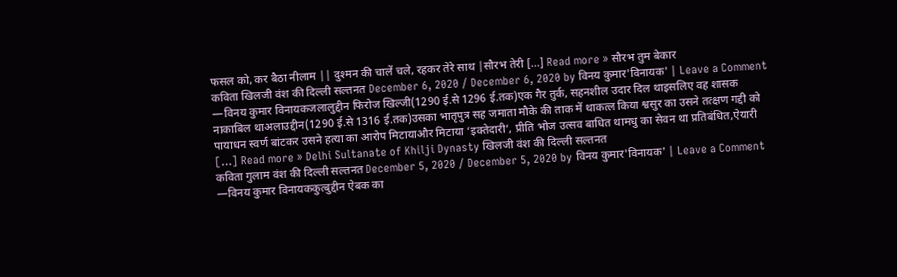फसल को, कर बैठा नीलाम || दुश्मन की चालें चले, रहकर तेरे साथ |सौरभ तेरी […] Read more » सौरभ तुम बेकार
कविता खिलजी वंश की दिल्ली सल्तनत December 6, 2020 / December 6, 2020 by विनय कुमार'विनायक' | Leave a Comment —विनय कुमार विनायकजलालुद्दीन फिरोज खिल्जी(1290 ई.से 1296 ई.तक)एक गैर तुर्क, सहनशील उदार दिल थाइसलिए वह शासक नाकाबिल थाअलाउद्दीन(1290 ई.से 1316 ई.तक)उसका भातृपुत्र सह जमाता मौके की ताक में थाकत्ल किया श्वसुर का उसने तत्क्षण गद्दी को पायाधन स्वर्ण बांटकर उसने हत्या का आरोप मिटायाऔर मिटाया ‘इक्तेदारी’, प्रीति भोज उत्सव बाधित थामधु का सेवन था प्रतिबंधित,ऐयारी […] Read more » Delhi Sultanate of Khilji Dynasty खिलजी वंश की दिल्ली सल्तनत
कविता गुलाम वंश की दिल्ली सल्तनत December 5, 2020 / December 5, 2020 by विनय कुमार'विनायक' | Leave a Comment —विनय कुमार विनायककुत्बुद्दीन ऐबक का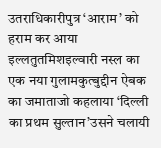उतराधिकारीपुत्र ‘आराम’ को हराम कर आया इल्लतुतमिशइल्वारी नस्ल का एक नया गुलामकुत्बुद्दीन ऐबक का जमाताजो कहलाया ‘दिल्ली का प्रथम सुल्तान’उसने चलायी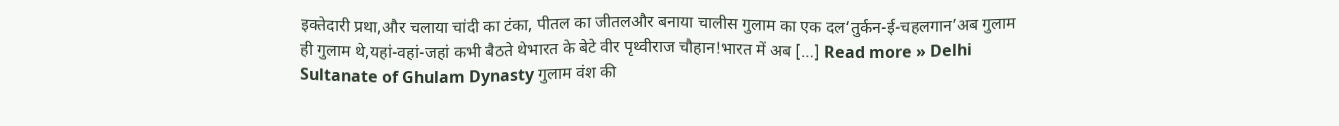इक्तेदारी प्रथा,और चलाया चांदी का टंका, पीतल का जीतलऔर बनाया चालीस गुलाम का एक दल‘तुर्कन-ई-चहलगान’अब गुलाम ही गुलाम थे,यहां-वहां-जहां कभी बैठते थेभारत के बेटे वीर पृथ्वीराज चौहान!भारत में अब […] Read more » Delhi Sultanate of Ghulam Dynasty गुलाम वंश की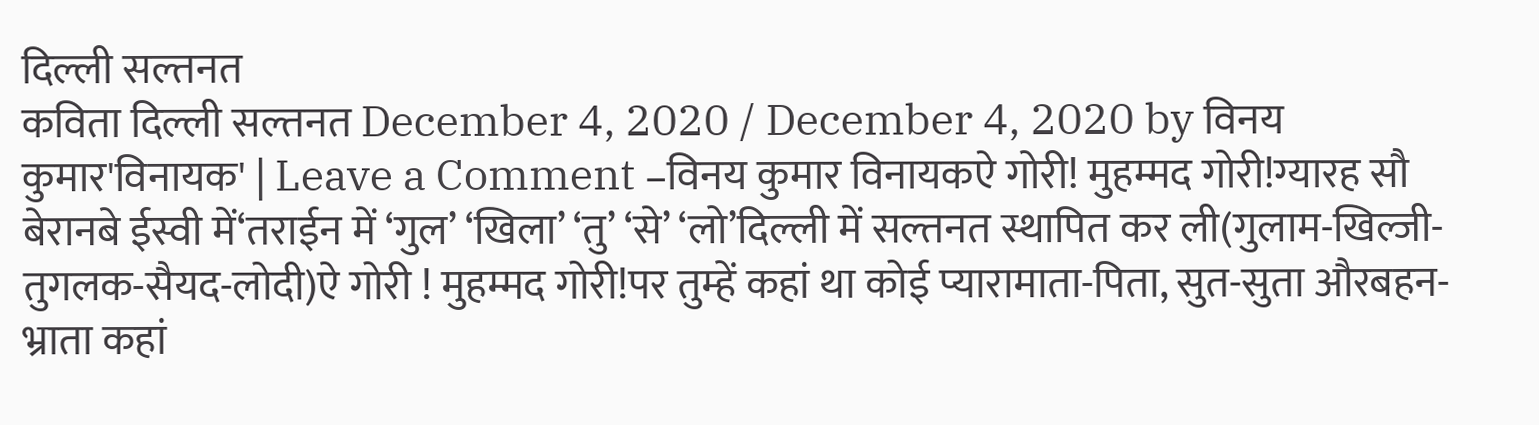दिल्ली सल्तनत
कविता दिल्ली सल्तनत December 4, 2020 / December 4, 2020 by विनय कुमार'विनायक' | Leave a Comment –विनय कुमार विनायकऐ गोरी! मुहम्मद गोरी!ग्यारह सौ बेरानबे ईस्वी में‘तराईन में ‘गुल’ ‘खिला’ ‘तु’ ‘से’ ‘लो’दिल्ली में सल्तनत स्थापित कर ली(गुलाम-खिल्जी-तुगलक-सैयद-लोदी)ऐ गोरी ! मुहम्मद गोरी!पर तुम्हें कहां था कोई प्यारामाता-पिता, सुत-सुता औरबहन-भ्राता कहां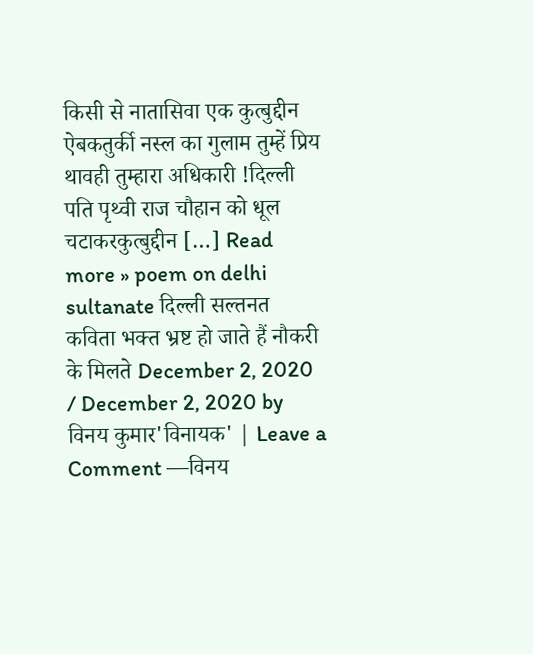किसी से नातासिवा एक कुत्बुद्दीन ऐबकतुर्की नस्ल का गुलाम तुम्हें प्रिय थावही तुम्हारा अधिकारी !दिल्ली पति पृथ्वी राज चौहान को धूल चटाकरकुत्बुद्दीन […] Read more » poem on delhi sultanate दिल्ली सल्तनत
कविता भक्त भ्रष्ट हो जाते हैं नौकरी के मिलते December 2, 2020 / December 2, 2020 by विनय कुमार'विनायक' | Leave a Comment —विनय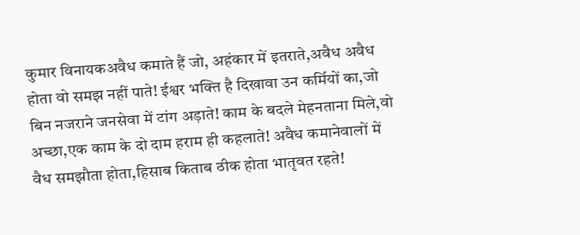कुमार विनायकअवैध कमाते हैं जो, अहंकार में इतराते,अवैध अवैध होता वो समझ नहीं पाते! ईश्वर भक्ति है दिखावा उन कर्मियों का,जो बिन नजराने जनसेवा में टांग अड़ाते! काम के बदले मेहनताना मिले,वो अच्छा,एक काम के दो दाम हराम ही कहलाते! अवैध कमानेवालों में वैध समझौता होता,हिसाब किताब ठीक होता भातृवत रहते!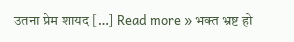उतना प्रेम शायद […] Read more » भक्त भ्रष्ट हो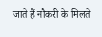जाते हैं नौकरी के मिलते